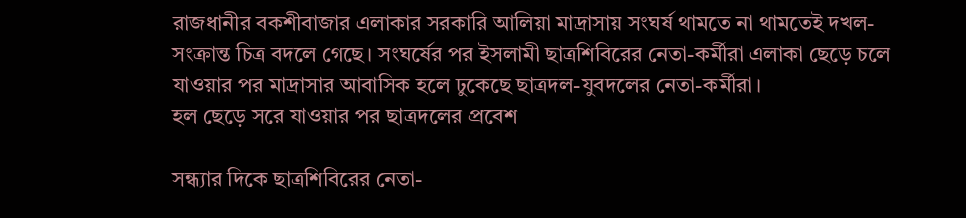রাজধানীর বকশীবাজার এলাকার সরকারি আলিয়া মাদ্রাসায় সংঘর্ষ থামতে না থামতেই দখল-সংক্রান্ত চিত্র বদলে গেছে। সংঘর্ষের পর ইসলামী ছাত্রশিবিরের নেতা-কর্মীরা এলাকা ছেড়ে চলে যাওয়ার পর মাদ্রাসার আবাসিক হলে ঢুকেছে ছাত্রদল-যুবদলের নেতা-কর্মীরা।
হল ছেড়ে সরে যাওয়ার পর ছাত্রদলের প্রবেশ

সন্ধ্যার দিকে ছাত্রশিবিরের নেতা-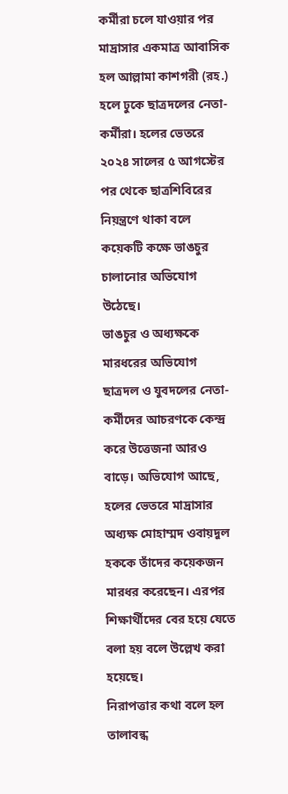কর্মীরা চলে যাওয়ার পর মাদ্রাসার একমাত্র আবাসিক হল আল্লামা কাশগরী (রহ.) হলে ঢুকে ছাত্রদলের নেতা-কর্মীরা। হলের ভেতরে ২০২৪ সালের ৫ আগস্টের পর থেকে ছাত্রশিবিরের নিয়ন্ত্রণে থাকা বলে কয়েকটি কক্ষে ভাঙচুর চালানোর অভিযোগ উঠেছে।
ভাঙচুর ও অধ্যক্ষকে মারধরের অভিযোগ
ছাত্রদল ও যুবদলের নেতা-কর্মীদের আচরণকে কেন্দ্র করে উত্তেজনা আরও বাড়ে। অভিযোগ আছে, হলের ভেতরে মাদ্রাসার অধ্যক্ষ মোহাম্মদ ওবায়দুল হককে তাঁদের কয়েকজন মারধর করেছেন। এরপর শিক্ষার্থীদের বের হয়ে যেতে বলা হয় বলে উল্লেখ করা হয়েছে।
নিরাপত্তার কথা বলে হল তালাবন্ধ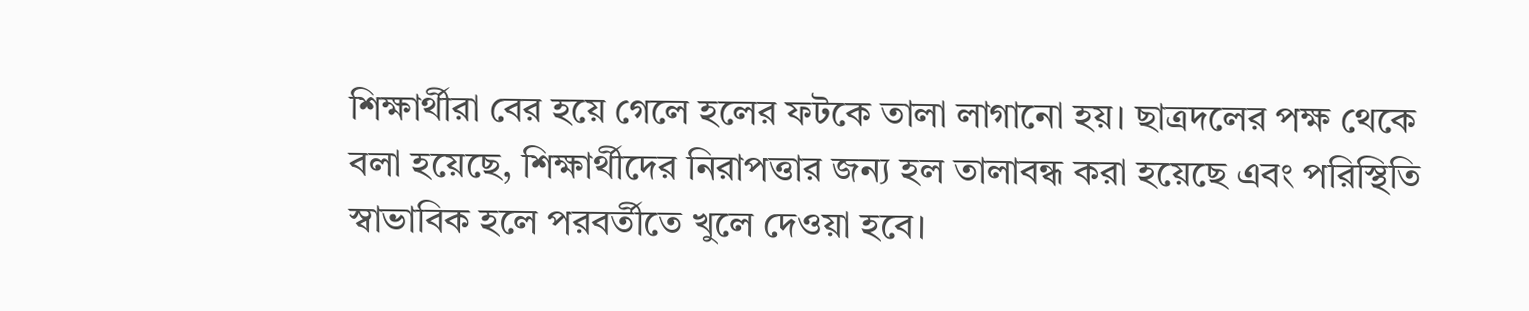শিক্ষার্থীরা বের হয়ে গেলে হলের ফটকে তালা লাগানো হয়। ছাত্রদলের পক্ষ থেকে বলা হয়েছে, শিক্ষার্থীদের নিরাপত্তার জন্য হল তালাবন্ধ করা হয়েছে এবং পরিস্থিতি স্বাভাবিক হলে পরবর্তীতে খুলে দেওয়া হবে।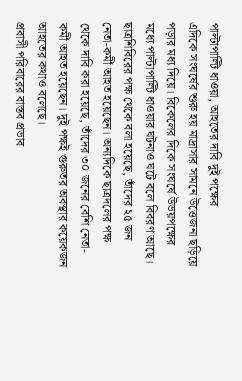পাল্টাপাল্টি ধাওয়া, আহতের দাবি দুই পক্ষের
এদিকে সংঘর্ষের শুরু হয় মাদ্রাসার সামনে উত্তেজনা ছড়িয়ে পড়ার মধ্য দিয়ে। বিকেলের দিকে সংঘর্ষে উভয়পক্ষের মধ্যে পাল্টাপাল্টি ধাওয়ার ঘটনাও ঘটে বলে বিবরণ আছে।
ছাত্রশিবিরের পক্ষ থেকে বলা হয়েছে, তাঁদের ২৫ জন নেতা-কর্মী আহত হয়েছেন। অন্যদিকে ছাত্রদলের পক্ষ থেকে দাবি করা হয়েছে, তাঁদের ৩০ জনের বেশি নেতা-কর্মী আহত হয়েছেন। দুই পক্ষই গুরুতর অবস্থার কয়েকজন আহতের কথাও বলেছে।
প্রবাসী পরিবারের বাস্তব প্রভাব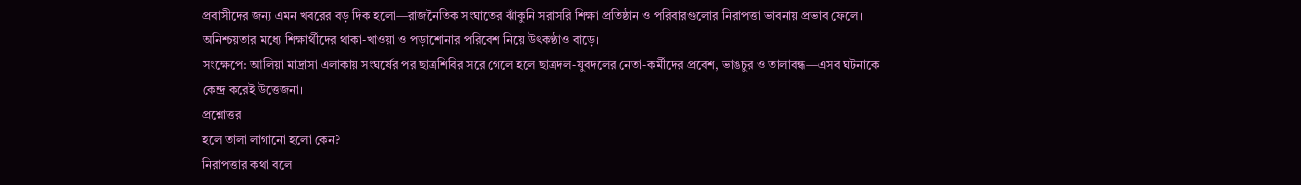প্রবাসীদের জন্য এমন খবরের বড় দিক হলো—রাজনৈতিক সংঘাতের ঝাঁকুনি সরাসরি শিক্ষা প্রতিষ্ঠান ও পরিবারগুলোর নিরাপত্তা ভাবনায় প্রভাব ফেলে। অনিশ্চয়তার মধ্যে শিক্ষার্থীদের থাকা-খাওয়া ও পড়াশোনার পরিবেশ নিয়ে উৎকণ্ঠাও বাড়ে।
সংক্ষেপে: আলিয়া মাদ্রাসা এলাকায় সংঘর্ষের পর ছাত্রশিবির সরে গেলে হলে ছাত্রদল-যুবদলের নেতা-কর্মীদের প্রবেশ, ভাঙচুর ও তালাবন্ধ—এসব ঘটনাকে কেন্দ্র করেই উত্তেজনা।
প্রশ্নোত্তর
হলে তালা লাগানো হলো কেন?
নিরাপত্তার কথা বলে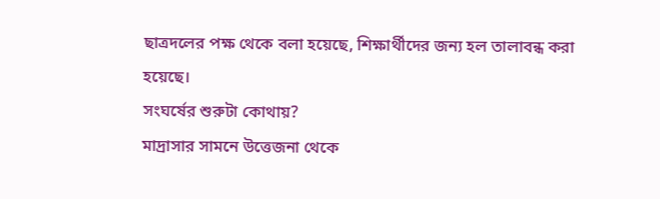ছাত্রদলের পক্ষ থেকে বলা হয়েছে, শিক্ষার্থীদের জন্য হল তালাবন্ধ করা হয়েছে।
সংঘর্ষের শুরুটা কোথায়?
মাদ্রাসার সামনে উত্তেজনা থেকে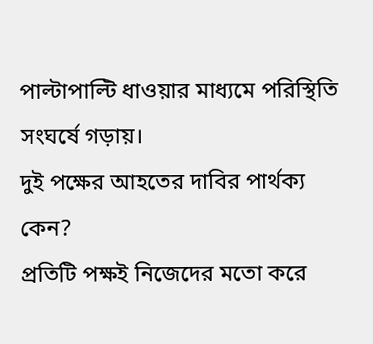পাল্টাপাল্টি ধাওয়ার মাধ্যমে পরিস্থিতি সংঘর্ষে গড়ায়।
দুই পক্ষের আহতের দাবির পার্থক্য কেন?
প্রতিটি পক্ষই নিজেদের মতো করে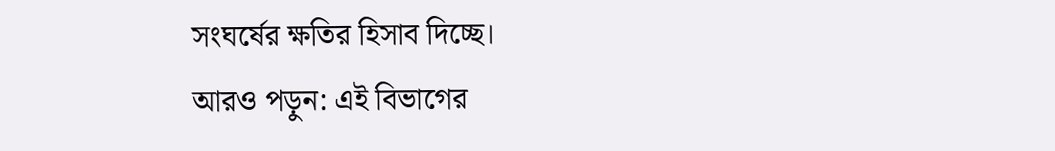সংঘর্ষের ক্ষতির হিসাব দিচ্ছে।
আরও পড়ুন: এই বিভাগের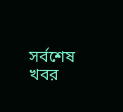সর্বশেষ খবর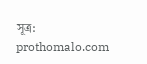সূত্র: prothomalo.com